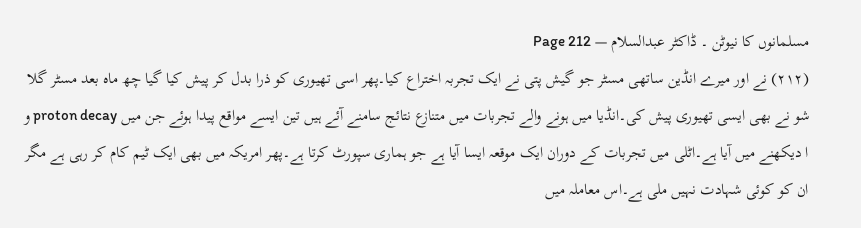مسلمانوں کا نیوٹن ۔ ڈاکٹر عبدالسلام — Page 212
(۲۱۲) نے اور میرے انڈین ساتھی مسٹر جو گیش پتی نے ایک تجربہ اختراع کیا۔پھر اسی تھیوری کو ذرا بدل کر پیش کیا گیا چھ ماہ بعد مسٹر گلا شو نے بھی ایسی تھیوری پیش کی۔انڈیا میں ہونے والے تجربات میں متنازع نتائج سامنے آئے ہیں تین ایسے مواقع پیدا ہوئے جن میں proton decay و ا دیکھنے میں آیا ہے۔اٹلی میں تجربات کے دوران ایک موقعہ ایسا آیا ہے جو ہماری سپورٹ کرتا ہے۔پھر امریکہ میں بھی ایک ٹیم کام کر رہی ہے مگر ان کو کوئی شہادت نہیں ملی ہے۔اس معاملہ میں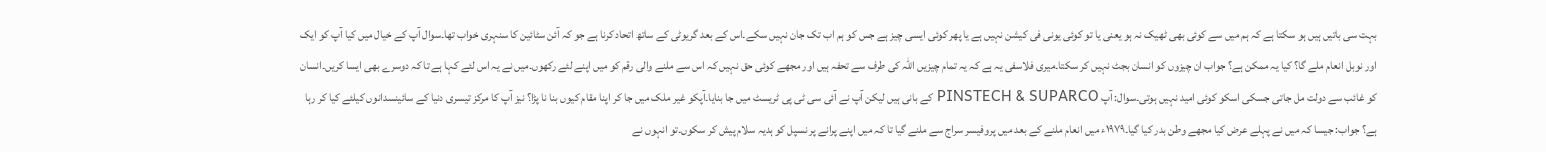بہت سی باتیں ہیں ہو سکتا ہے کہ ہم میں سے کوئی بھی ٹھیک نہ ہو یعنی یا تو کوئی یونی فی کیشن نہیں ہے یا پھر کوئی ایسی چیز ہے جس کو ہم اب تک جان نہیں سکے۔اس کے بعد گریوٹی کے ساتھ اتحاد کرنا ہے جو کہ آئن سٹائین کا سنہری خواب تھا۔سوال آپ کے خیال میں کیا آپ کو ایک اور نوبل انعام ملے گا؟ کیا یہ ممکن ہے؟ جواب ان چیزوں کو انسان بجٹ نہیں کر سکتا۔میری فلاسفی یہ ہے کہ یہ تمام چیزیں اللہ کی طرف سے تحفہ ہیں اور مجھے کوئی حق نہیں کہ اس سے ملنے والی رقم کو میں اپنے لئے رکھوں۔میں نے یہ اس لئے کہا ہے تا کہ دوسرے بھی ایسا کریں۔انسان کو غائب سے دولت مل جاتی جسکی اسکو کوئی امید نہیں ہوتی۔سوال: آپ PINSTECH & SUPARCO کے بانی ہیں لیکن آپ نے آئی سی ٹی پی ٹریسٹ میں جا بنایا۔آپکو غیر ملک میں جا کر اپنا مقام کیوں بنا نا پڑا؟ نیز آپ کا مرکز تیسری دنیا کے سائینسدانوں کیلئے کیا کر رہا ہے؟ جواب: جیسا کہ میں نے پہلے عرض کیا مجھے وطن بدر کیا گیا۔۱۹۷۹ء میں انعام ملنے کے بعد میں پروفیسر سراج سے ملنے گیا تا کہ میں اپنے پرانے پر نسپل کو ہدیہ سلام پیش کر سکوں۔تو انہوں نے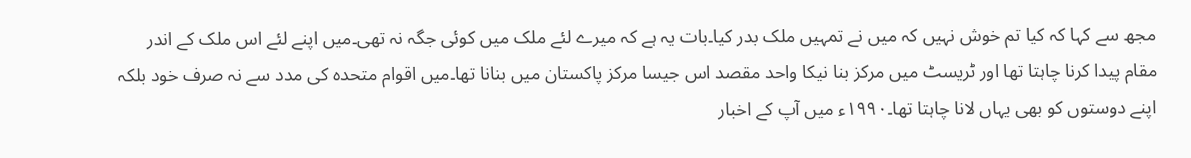مجھ سے کہا کہ کیا تم خوش نہیں کہ میں نے تمہیں ملک بدر کیا۔بات یہ ہے کہ میرے لئے ملک میں کوئی جگہ نہ تھی۔میں اپنے لئے اس ملک کے اندر مقام پیدا کرنا چاہتا تھا اور ٹریسٹ میں مرکز بنا نیکا واحد مقصد اس جیسا مرکز پاکستان میں بنانا تھا۔میں اقوام متحدہ کی مدد سے نہ صرف خود بلکہ اپنے دوستوں کو بھی یہاں لانا چاہتا تھا۔۱۹۹۰ء میں آپ کے اخبار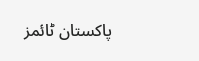پاکستان ٹائمز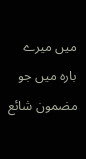میں میرے بارہ میں جو مضمون شائع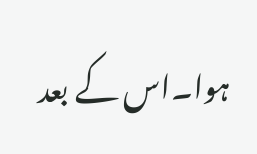ہوا۔اس کے بعد